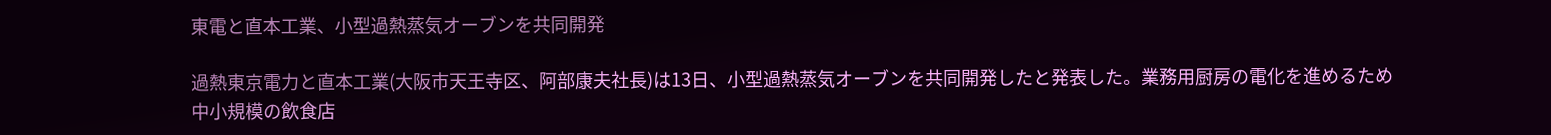東電と直本工業、小型過熱蒸気オーブンを共同開発

過熱東京電力と直本工業(大阪市天王寺区、阿部康夫社長)は13日、小型過熱蒸気オーブンを共同開発したと発表した。業務用厨房の電化を進めるため中小規模の飲食店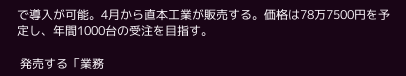で導入が可能。4月から直本工業が販売する。価格は78万7500円を予定し、年間1000台の受注を目指す。

 発売する「業務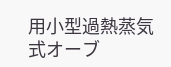用小型過熱蒸気式オーブ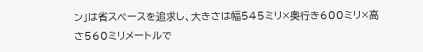ン」は省スペースを追求し、大きさは幅545ミリ×奥行き600ミリ×高さ560ミリメートルで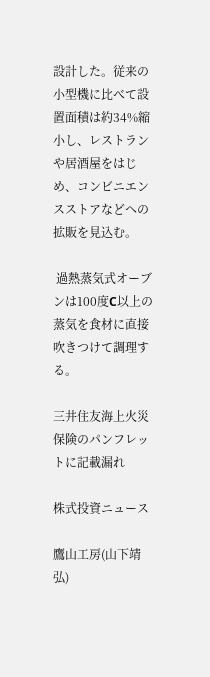設計した。従来の小型機に比べて設置面積は約34%縮小し、レストランや居酒屋をはじめ、コンビニエンスストアなどへの拡販を見込む。

 過熱蒸気式オーブンは100度C以上の蒸気を食材に直接吹きつけて調理する。

三井住友海上火災保険のパンフレットに記載漏れ

株式投資ニュース

鷹山工房(山下靖弘)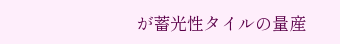が蓄光性タイルの量産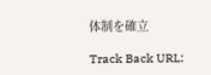体制を確立

Track Back URL: